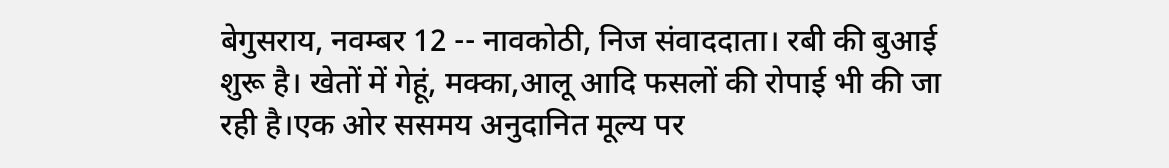बेगुसराय, नवम्बर 12 -- नावकोठी, निज संवाददाता। रबी की बुआई शुरू है। खेतों में गेहूं, मक्का,आलू आदि फसलों की रोपाई भी की जा रही है।एक ओर ससमय अनुदानित मूल्य पर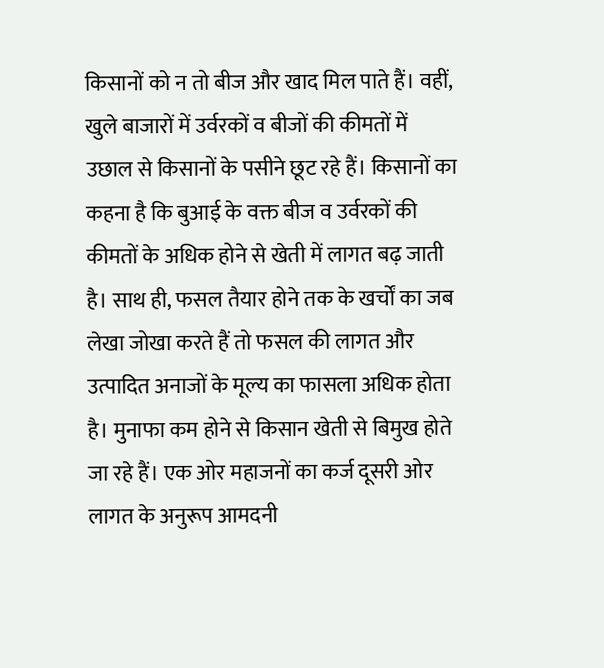किसानों को न तो बीज और खाद मिल पाते हैं। वहीं, खुले बाजारों में उर्वरकों व बीजों की कीमतों में उछाल से किसानों के पसीने छूट रहे हैं। किसानों का कहना है कि बुआई के वक्त बीज व उर्वरकों की कीमतों के अधिक होने से खेती में लागत बढ़ जाती है। साथ ही, फसल तैयार होने तक के खर्चों का जब लेखा जोखा करते हैं तो फसल की लागत और उत्पादित अनाजों के मूल्य का फासला अधिक होता है। मुनाफा कम होने से किसान खेती से बिमुख होते जा रहे हैं। एक ओर महाजनों का कर्ज दूसरी ओर लागत के अनुरूप आमदनी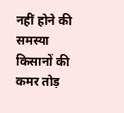नहीं होने की समस्या किसानों की कमर तोड़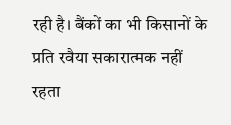रही है। बैंकों का भी किसानों के प्रति रवैया सकारात्मक नहीं रहता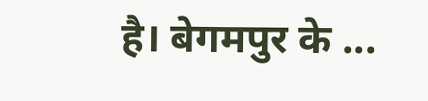है। बेगमपुर के ...